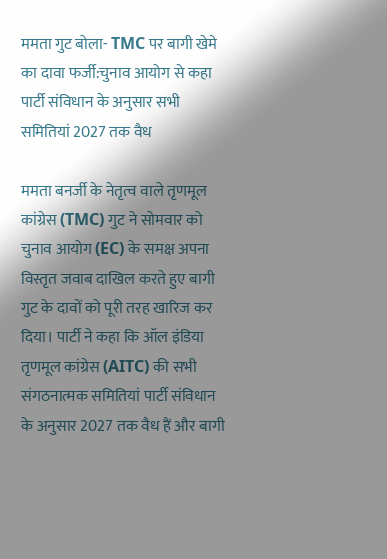ममता गुट बोला- TMC पर बागी खेमे का दावा फर्जी:चुनाव आयोग से कहा पार्टी संविधान के अनुसार सभी समितियां 2027 तक वैध

ममता बनर्जी के नेतृत्व वाले तृणमूल कांग्रेस (TMC) गुट ने सोमवार को चुनाव आयोग (EC) के समक्ष अपना विस्तृत जवाब दाखिल करते हुए बागी गुट के दावों को पूरी तरह खारिज कर दिया। पार्टी ने कहा कि ऑल इंडिया तृणमूल कांग्रेस (AITC) की सभी संगठनात्मक समितियां पार्टी संविधान के अनुसार 2027 तक वैध हैं और बागी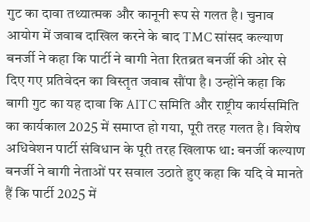गुट का दावा तथ्यात्मक और कानूनी रूप से गलत है। चुनाव आयोग में जवाब दाखिल करने के बाद TMC सांसद कल्याण बनर्जी ने कहा कि पार्टी ने बागी नेता रितब्रत बनर्जी की ओर से दिए गए प्रतिवेदन का विस्तृत जवाब सौंपा है। उन्होंने कहा कि बागी गुट का यह दावा कि AITC समिति और राष्ट्रीय कार्यसमिति का कार्यकाल 2025 में समाप्त हो गया, पूरी तरह गलत है। विशेष अधिवेशन पार्टी संविधान के पूरी तरह खिलाफ था: बनर्जी कल्याण बनर्जी ने बागी नेताओं पर सवाल उठाते हुए कहा कि यदि वे मानते हैं कि पार्टी 2025 में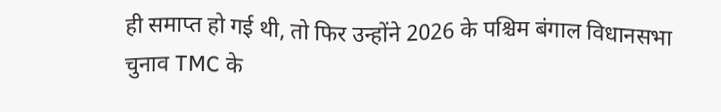ही समाप्त हो गई थी, तो फिर उन्होंने 2026 के पश्चिम बंगाल विधानसभा चुनाव TMC के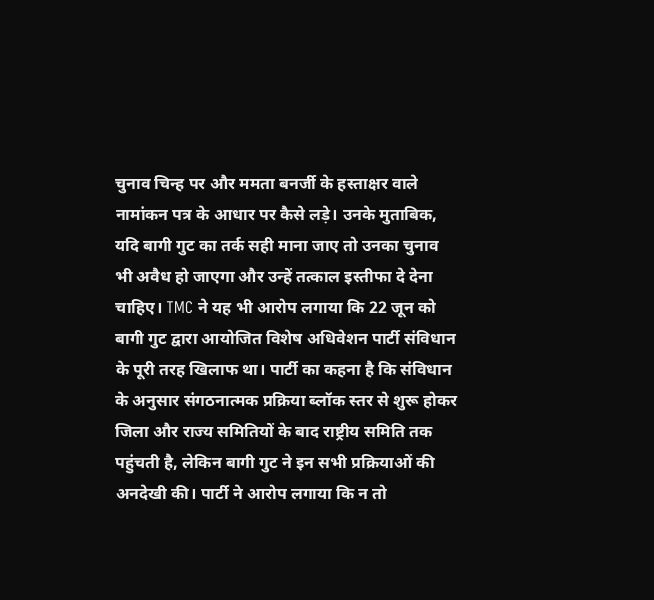चुनाव चिन्ह पर और ममता बनर्जी के हस्ताक्षर वाले नामांकन पत्र के आधार पर कैसे लड़े। उनके मुताबिक, यदि बागी गुट का तर्क सही माना जाए तो उनका चुनाव भी अवैध हो जाएगा और उन्हें तत्काल इस्तीफा दे देना चाहिए। TMC ने यह भी आरोप लगाया कि 22 जून को बागी गुट द्वारा आयोजित विशेष अधिवेशन पार्टी संविधान के पूरी तरह खिलाफ था। पार्टी का कहना है कि संविधान के अनुसार संगठनात्मक प्रक्रिया ब्लॉक स्तर से शुरू होकर जिला और राज्य समितियों के बाद राष्ट्रीय समिति तक पहुंचती है, लेकिन बागी गुट ने इन सभी प्रक्रियाओं की अनदेखी की। पार्टी ने आरोप लगाया कि न तो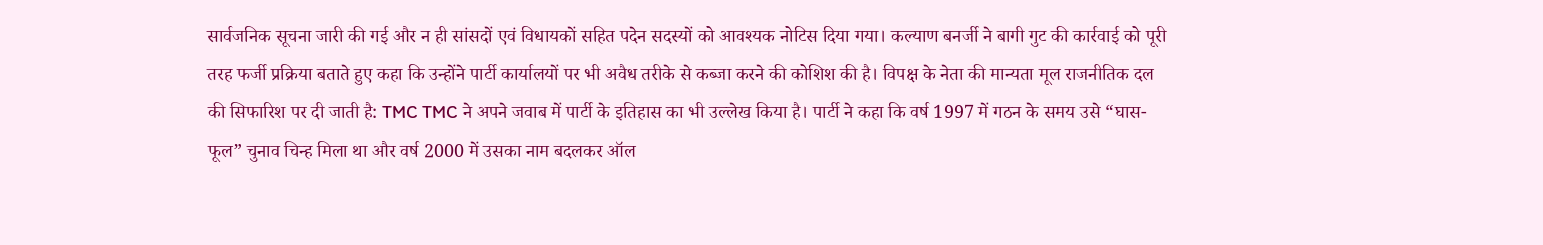सार्वजनिक सूचना जारी की गई और न ही सांसदों एवं विधायकों सहित पदेन सदस्यों को आवश्यक नोटिस दिया गया। कल्याण बनर्जी ने बागी गुट की कार्रवाई को पूरी तरह फर्जी प्रक्रिया बताते हुए कहा कि उन्होंने पार्टी कार्यालयों पर भी अवैध तरीके से कब्जा करने की कोशिश की है। विपक्ष के नेता की मान्यता मूल राजनीतिक दल की सिफारिश पर दी जाती है: TMC TMC ने अपने जवाब में पार्टी के इतिहास का भी उल्लेख किया है। पार्टी ने कहा कि वर्ष 1997 में गठन के समय उसे “घास-फूल” चुनाव चिन्ह मिला था और वर्ष 2000 में उसका नाम बदलकर ऑल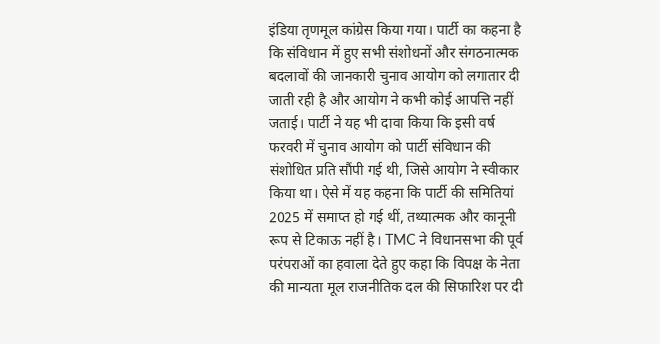इंडिया तृणमूल कांग्रेस किया गया। पार्टी का कहना है कि संविधान में हुए सभी संशोधनों और संगठनात्मक बदलावों की जानकारी चुनाव आयोग को लगातार दी जाती रही है और आयोग ने कभी कोई आपत्ति नहीं जताई। पार्टी ने यह भी दावा किया कि इसी वर्ष फरवरी में चुनाव आयोग को पार्टी संविधान की संशोधित प्रति सौंपी गई थी, जिसे आयोग ने स्वीकार किया था। ऐसे में यह कहना कि पार्टी की समितियां 2025 में समाप्त हो गई थीं, तथ्यात्मक और कानूनी रूप से टिकाऊ नहीं है। TMC ने विधानसभा की पूर्व परंपराओं का हवाला देते हुए कहा कि विपक्ष के नेता की मान्यता मूल राजनीतिक दल की सिफारिश पर दी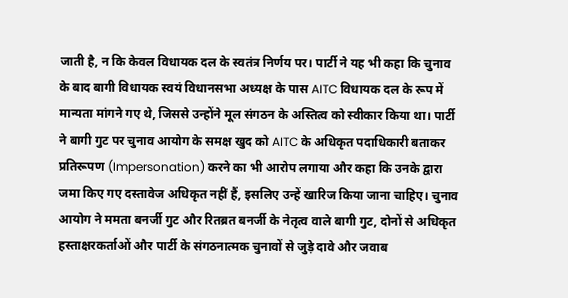जाती है, न कि केवल विधायक दल के स्वतंत्र निर्णय पर। पार्टी ने यह भी कहा कि चुनाव के बाद बागी विधायक स्वयं विधानसभा अध्यक्ष के पास AITC विधायक दल के रूप में मान्यता मांगने गए थे, जिससे उन्होंने मूल संगठन के अस्तित्व को स्वीकार किया था। पार्टी ने बागी गुट पर चुनाव आयोग के समक्ष खुद को AITC के अधिकृत पदाधिकारी बताकर प्रतिरूपण (Impersonation) करने का भी आरोप लगाया और कहा कि उनके द्वारा जमा किए गए दस्तावेज अधिकृत नहीं हैं, इसलिए उन्हें खारिज किया जाना चाहिए। चुनाव आयोग ने ममता बनर्जी गुट और रितब्रत बनर्जी के नेतृत्व वाले बागी गुट, दोनों से अधिकृत हस्ताक्षरकर्ताओं और पार्टी के संगठनात्मक चुनावों से जुड़े दावे और जवाब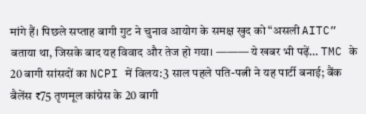मांगे हैं। पिछले सप्ताह बागी गुट ने चुनाव आयोग के समक्ष खुद को “असली AITC” बताया था, जिसके बाद यह विवाद और तेज हो गया। ——— ये खबर भी पढ़ें… TMC के 20 बागी सांसदों का NCPI में विलय:3 साल पहले पति-पत्नी ने यह पार्टी बनाई; बैंक बैलेंस ₹75 तृणमूल कांग्रेस के 20 बागी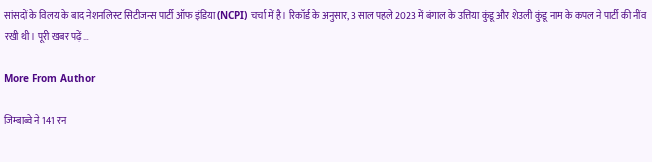सांसदों के विलय के बाद नेशनलिस्ट सिटीजन्स पार्टी ऑफ इंडिया (NCPI) चर्चा में है। रिकॉर्ड के अनुसार, 3 साल पहले 2023 में बंगाल के उत्तिया कुंडू और शेउली कुंडू नाम के कपल ने पार्टी की नींव रखी थी। पूरी खबर पढ़ें…

More From Author

जिम्बाब्वे ने 141 रन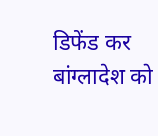डिफेंड कर बांग्लादेश को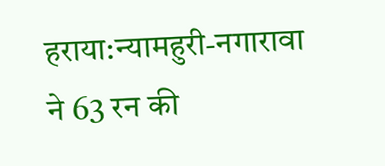हराया:न्यामहुरी-नगारावा ने 63 रन की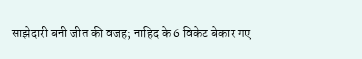साझेदारी बनी जीत की वजह; नाहिद के 6 विकेट बेकार गए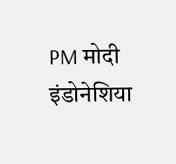PM मोदी इंडोनेशिया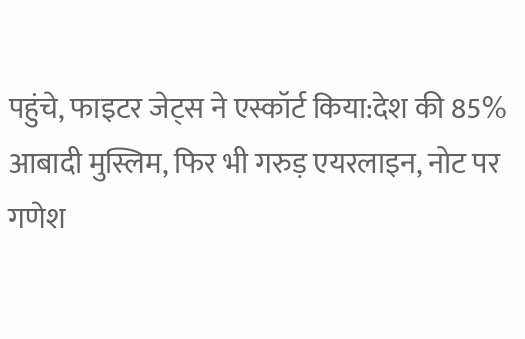पहुंचे, फाइटर जेट्स ने एस्कॉर्ट किया:देश की 85% आबादी मुस्लिम, फिर भी गरुड़ एयरलाइन, नोट पर गणेश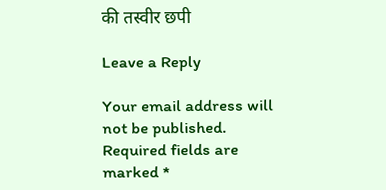की तस्वीर छपी

Leave a Reply

Your email address will not be published. Required fields are marked *